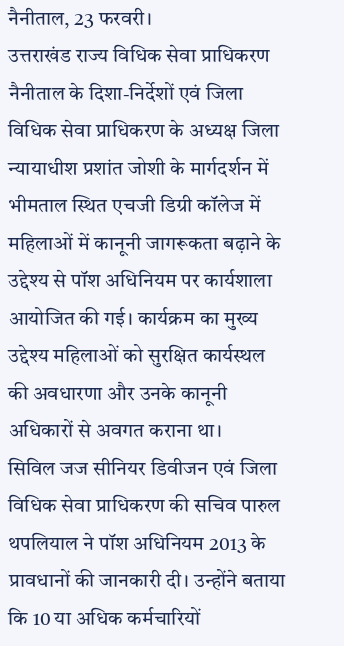नैनीताल, 23 फरवरी।
उत्तराखंड राज्य विधिक सेवा प्राधिकरण नैनीताल के दिशा-निर्देशों एवं जिला विधिक सेवा प्राधिकरण के अध्यक्ष जिला न्यायाधीश प्रशांत जोशी के मार्गदर्शन में भीमताल स्थित एचजी डिग्री कॉलेज में महिलाओं में कानूनी जागरूकता बढ़ाने के उद्देश्य से पॉश अधिनियम पर कार्यशाला आयोजित की गई। कार्यक्रम का मुख्य उद्देश्य महिलाओं को सुरक्षित कार्यस्थल की अवधारणा और उनके कानूनी अधिकारों से अवगत कराना था।
सिविल जज सीनियर डिवीजन एवं जिला विधिक सेवा प्राधिकरण की सचिव पारुल थपलियाल ने पॉश अधिनियम 2013 के प्रावधानों की जानकारी दी। उन्होंने बताया कि 10 या अधिक कर्मचारियों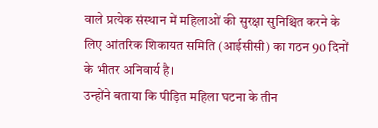वाले प्रत्येक संस्थान में महिलाओं की सुरक्षा सुनिश्चित करने के लिए आंतरिक शिकायत समिति (आईसीसी) का गठन 90 दिनों के भीतर अनिवार्य है।
उन्होंने बताया कि पीड़ित महिला घटना के तीन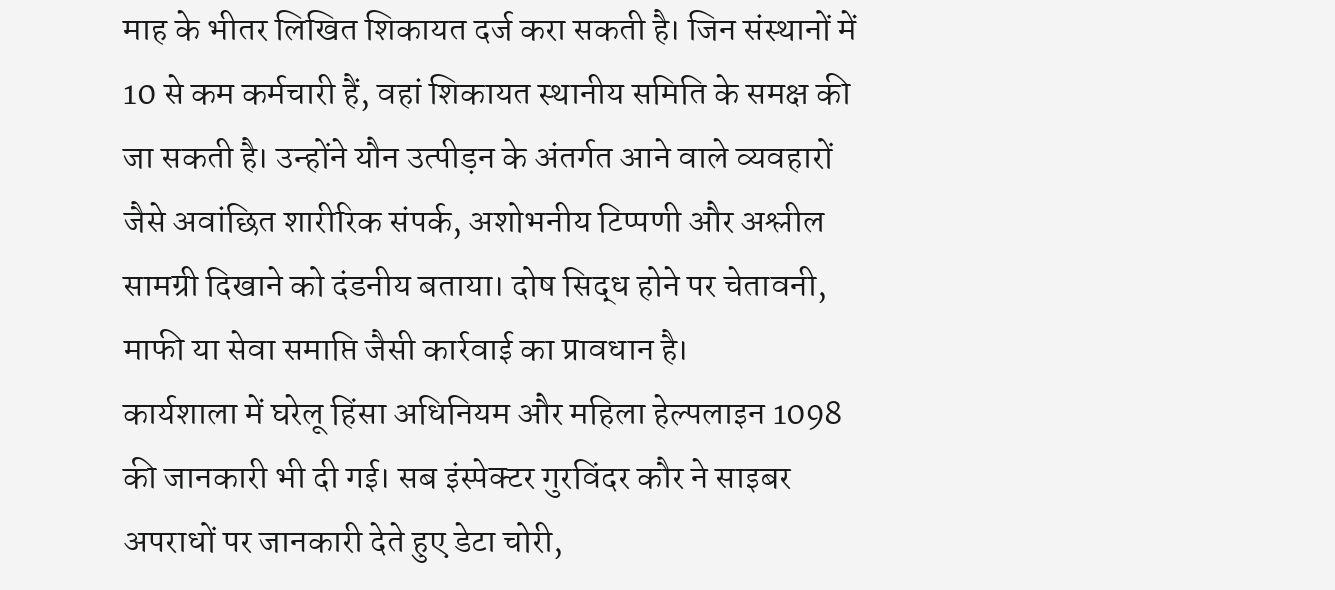माह के भीतर लिखित शिकायत दर्ज करा सकती है। जिन संस्थानों में 10 से कम कर्मचारी हैं, वहां शिकायत स्थानीय समिति के समक्ष की जा सकती है। उन्होंने यौन उत्पीड़न के अंतर्गत आने वाले व्यवहारों जैसे अवांछित शारीरिक संपर्क, अशोभनीय टिप्पणी और अश्लील सामग्री दिखाने को दंडनीय बताया। दोष सिद्ध होने पर चेतावनी, माफी या सेवा समाप्ति जैसी कार्रवाई का प्रावधान है।
कार्यशाला में घरेलू हिंसा अधिनियम और महिला हेल्पलाइन 1098 की जानकारी भी दी गई। सब इंस्पेक्टर गुरविंदर कौर ने साइबर अपराधों पर जानकारी देते हुए डेटा चोरी,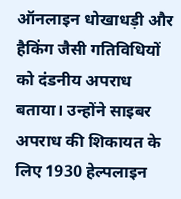ऑनलाइन धोखाधड़ी और हैकिंग जैसी गतिविधियों को दंडनीय अपराध बताया। उन्होंने साइबर अपराध की शिकायत के लिए 1930 हेल्पलाइन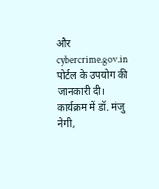और cybercrime.gov.in पोर्टल के उपयोग की जानकारी दी। कार्यक्रम में डॉ. मंजु नेगी,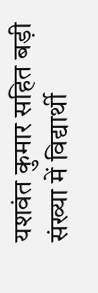यशवंत कुमार सहित बड़ी संख्या में विद्यार्थी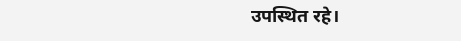उपस्थित रहे।